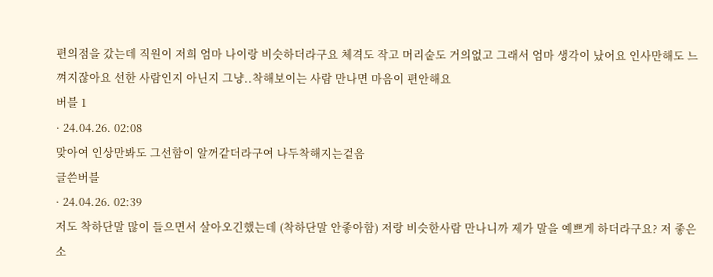편의점을 갔는데 직원이 저희 엄마 나이랑 비슷하더라구요 체격도 작고 머리숱도 거의없고 그래서 엄마 생각이 났어요 인사만해도 느껴지잖아요 선한 사람인지 아닌지 그냥..착해보이는 사람 만나면 마음이 편안해요
버블 1
· 24.04.26. 02:08
맞아여 인상만봐도 그선함이 알꺼같더라구여 나두착해지는겉음
글쓴버블
· 24.04.26. 02:39
저도 착하단말 많이 들으면서 살아오긴했는데 (착하단말 안좋아함) 저랑 비슷한사람 만나니까 제가 말을 예쁘게 하더라구요? 저 좋은소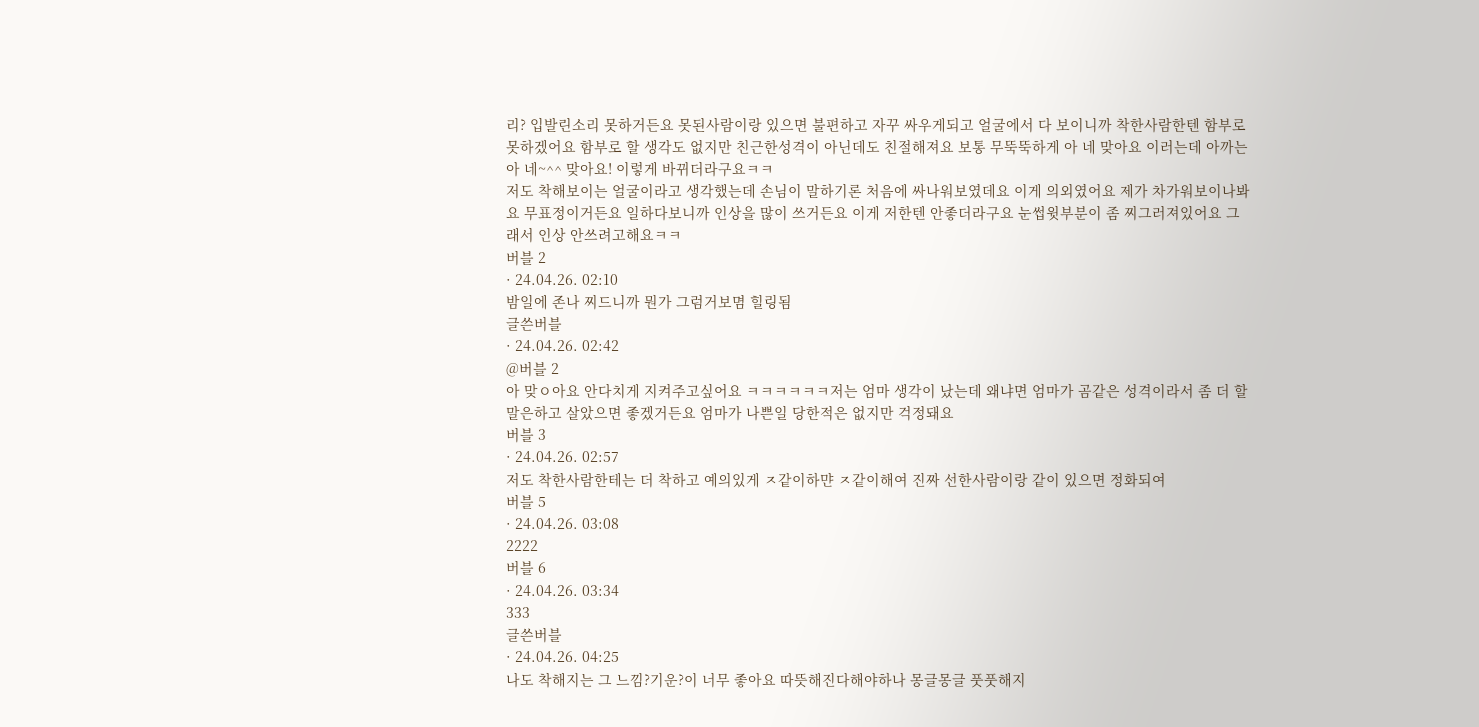리? 입발린소리 못하거든요 못된사람이랑 있으면 불편하고 자꾸 싸우게되고 얼굴에서 다 보이니까 착한사람한텐 함부로 못하겠어요 함부로 할 생각도 없지만 친근한성격이 아닌데도 친절해져요 보통 무뚝뚝하게 아 네 맞아요 이러는데 아까는 아 네~^^ 맞아요! 이렇게 바뀌더라구요ㅋㅋ
저도 착해보이는 얼굴이라고 생각했는데 손님이 말하기론 처음에 싸나워보였데요 이게 의외였어요 제가 차가워보이나봐요 무표정이거든요 일하다보니까 인상을 많이 쓰거든요 이게 저한텐 안좋더라구요 눈썹윗부분이 좀 찌그러져있어요 그래서 인상 안쓰려고해요ㅋㅋ
버블 2
· 24.04.26. 02:10
밤일에 존나 찌드니까 뭔가 그럼거보몀 힐링됨
글쓴버블
· 24.04.26. 02:42
@버블 2
아 맞ㅇ아요 안다치게 지켜주고싶어요 ㅋㅋㅋㅋㅋㅋ저는 엄마 생각이 났는데 왜냐면 엄마가 곰같은 성격이라서 좀 더 할말은하고 살았으면 좋겠거든요 엄마가 나쁜일 당한적은 없지만 걱정돼요
버블 3
· 24.04.26. 02:57
저도 착한사람한테는 더 착하고 예의있게 ㅈ같이하먄 ㅈ같이해여 진짜 선한사람이랑 같이 있으면 정화되여
버블 5
· 24.04.26. 03:08
2222
버블 6
· 24.04.26. 03:34
333
글쓴버블
· 24.04.26. 04:25
나도 착해지는 그 느낌?기운?이 너무 좋아요 따뜻해진다해야하나 몽글몽글 풋풋해지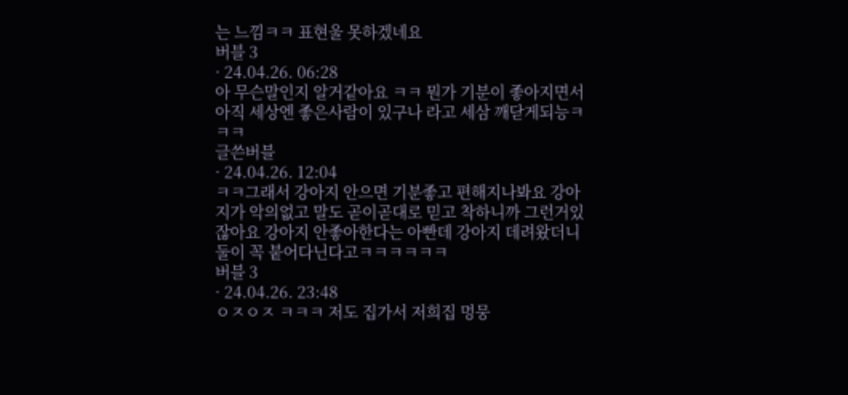는 느낌ㅋㅋ 표현울 못하겠네요
버블 3
· 24.04.26. 06:28
아 무슨말인지 알거같아요 ㅋㅋ 뭔가 기분이 좋아지면서 아직 세상엔 좋은사람이 있구나 라고 세삼 깨닫게되능ㅋㅋㅋ
글쓴버블
· 24.04.26. 12:04
ㅋㅋ그래서 강아지 안으면 기분좋고 편해지나봐요 강아지가 악의없고 말도 곧이곧대로 믿고 착하니까 그런거있잖아요 강아지 안좋아한다는 아빤데 강아지 데려왔더니 둘이 꼭 붙어다닌다고ㅋㅋㅋㅋㅋㅋ
버블 3
· 24.04.26. 23:48
ㅇㅈㅇㅈ ㅋㅋㅋ 저도 집가서 저희집 멍뭉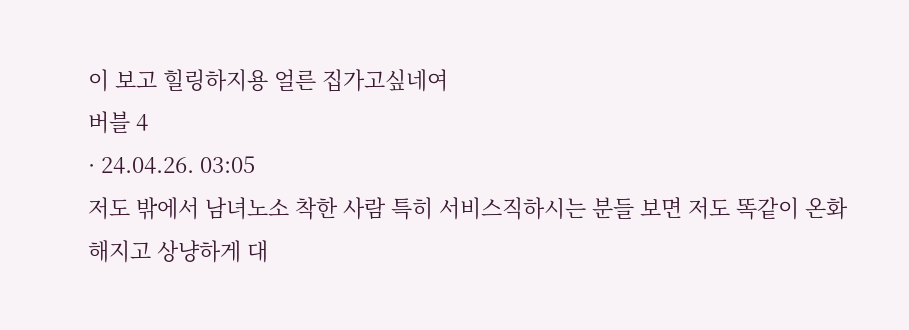이 보고 힐링하지용 얼른 집가고싶네여
버블 4
· 24.04.26. 03:05
저도 밖에서 남녀노소 착한 사람 특히 서비스직하시는 분들 보면 저도 똑같이 온화해지고 상냥하게 대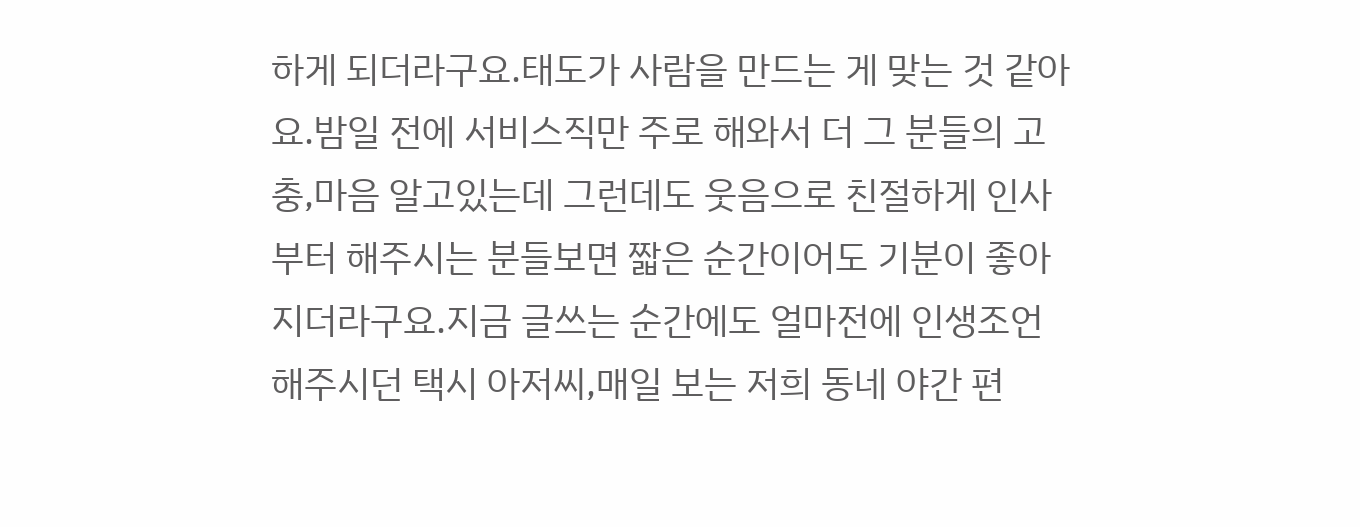하게 되더라구요.태도가 사람을 만드는 게 맞는 것 같아요.밤일 전에 서비스직만 주로 해와서 더 그 분들의 고충,마음 알고있는데 그런데도 웃음으로 친절하게 인사부터 해주시는 분들보면 짧은 순간이어도 기분이 좋아지더라구요.지금 글쓰는 순간에도 얼마전에 인생조언해주시던 택시 아저씨,매일 보는 저희 동네 야간 편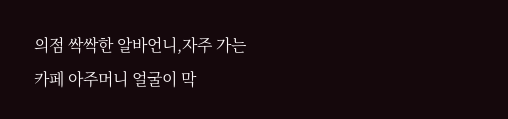의점 싹싹한 알바언니,자주 가는 카페 아주머니 얼굴이 막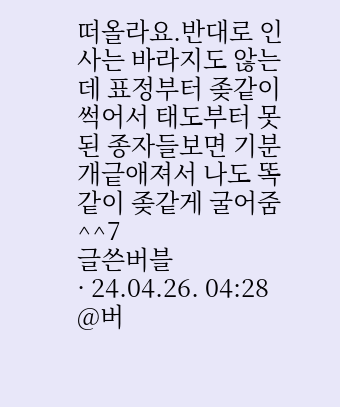떠올라요.반대로 인사는 바라지도 않는데 표정부터 좆같이 썩어서 태도부터 못된 종자들보면 기분개긑애져서 나도 똑같이 좆같게 굴어줌^^7
글쓴버블
· 24.04.26. 04:28
@버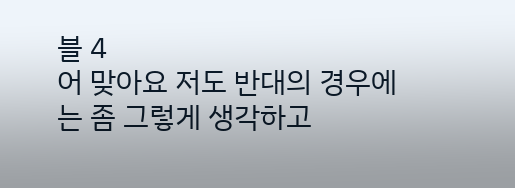블 4
어 맞아요 저도 반대의 경우에는 좀 그렇게 생각하고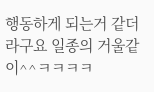행동하게 되는거 같더라구요 일종의 거울같이^^ㅋㅋㅋㅋ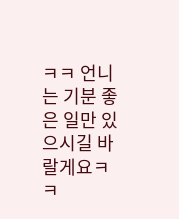ㅋㅋ 언니는 기분 좋은 일만 있으시길 바랄게요ㅋㅋ